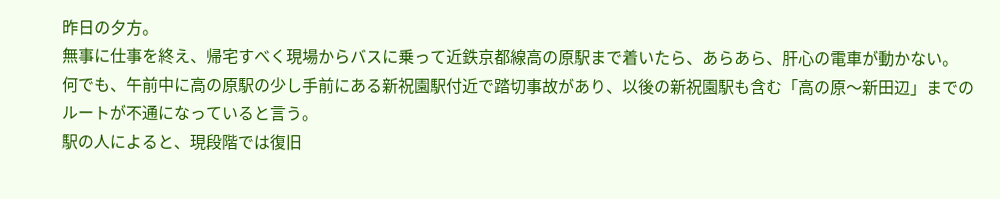昨日の夕方。
無事に仕事を終え、帰宅すべく現場からバスに乗って近鉄京都線高の原駅まで着いたら、あらあら、肝心の電車が動かない。
何でも、午前中に高の原駅の少し手前にある新祝園駅付近で踏切事故があり、以後の新祝園駅も含む「高の原〜新田辺」までのルートが不通になっていると言う。
駅の人によると、現段階では復旧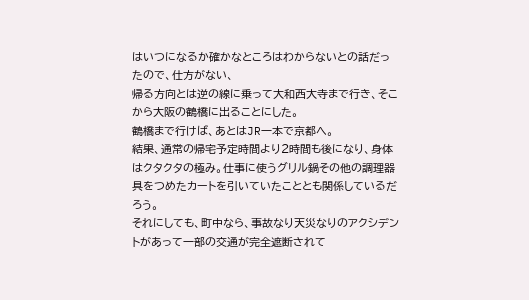はいつになるか確かなところはわからないとの話だったので、仕方がない、
帰る方向とは逆の線に乗って大和西大寺まで行き、そこから大阪の鶴橋に出ることにした。
鶴橋まで行けば、あとはJR一本で京都へ。
結果、通常の帰宅予定時間より2時間も後になり、身体はクタクタの極み。仕事に使うグリル鍋その他の調理器具をつめたカートを引いていたこととも関係しているだろう。
それにしても、町中なら、事故なり天災なりのアクシデントがあって一部の交通が完全遮断されて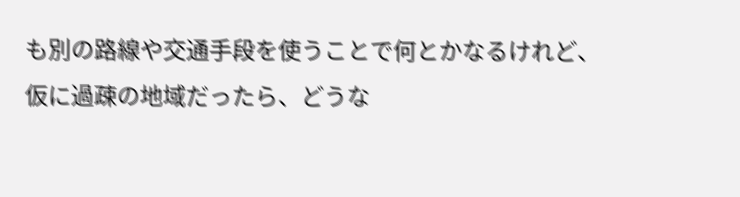も別の路線や交通手段を使うことで何とかなるけれど、仮に過疎の地域だったら、どうな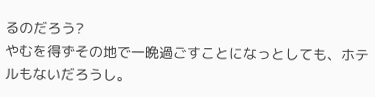るのだろう?
やむを得ずその地で一晩過ごすことになっとしても、ホテルもないだろうし。